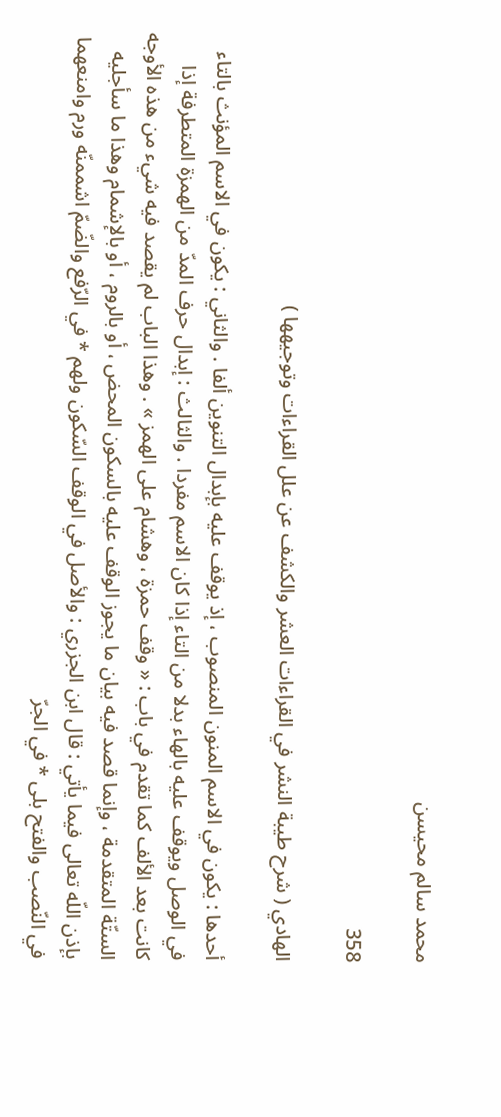محمد سالم محيسن

358

الهادي ( شرح طيبة النشر في القراءات العشر والكشف عن علل القراءات وتوجيهها )

أحدها : يكون في الاسم المنون المنصوب ، إذ يوقف عليه بإبدال التنوين ألفا . والثاني : يكون في الاسم المؤنث بالتاء في الوصل ويوقف عليه بالهاء بدلا من التاء إذا كان الاسم مفردا . والثالث : إبدال حرف المدّ من الهمزة المتطرفة إذا كانت بعد الألف كما تقدم في باب : « وقف حمزة ، وهشام على الهمز » . وهذا الباب لم يقصد فيه شيء من هذه الأوجه الستّة المتقدمة ، وإنما قصد فيه بيان ما يجوز الوقف عليه بالسكون المحض ، أو بالروم ، أو بالإشمام وهذا ما سأجليه بإذن اللّه تعالى فيما يأتي : قال ابن الجزري : والأصل في الوقف السّكون ولهم * في الرّفع والضّمّ اشممنّه ورم وامنعهما في النّصب والفتح بلى * في الجرّ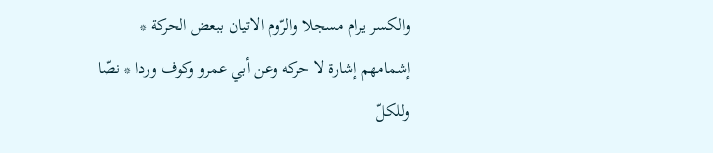والكسر يرام مسجلا والرّوم الاتيان ببعض الحركة * إشمامهم إشارة لا حركه وعن أبي عمرو وكوف وردا * نصّا وللكلّ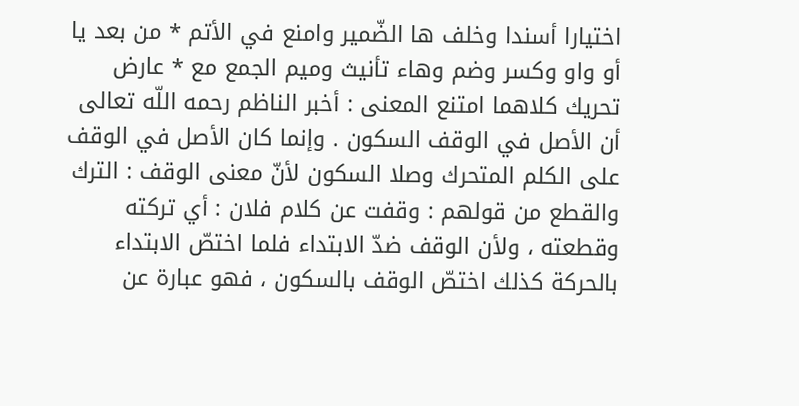اختيارا أسندا وخلف ها الضّمير وامنع في الأتم * من بعد يا أو واو وكسر وضم وهاء تأنيث وميم الجمع مع * عارض تحريك كلاهما امتنع المعنى : أخبر الناظم رحمه اللّه تعالى أن الأصل في الوقف السكون . وإنما كان الأصل في الوقف على الكلم المتحرك وصلا السكون لأنّ معنى الوقف : الترك والقطع من قولهم : وقفت عن كلام فلان : أي تركته وقطعته ، ولأن الوقف ضدّ الابتداء فلما اختصّ الابتداء بالحركة كذلك اختصّ الوقف بالسكون ، فهو عبارة عن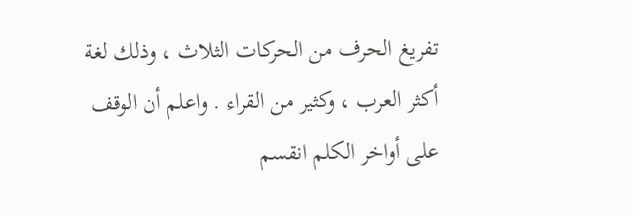تفريغ الحرف من الحركات الثلاث ، وذلك لغة أكثر العرب ، وكثير من القراء . واعلم أن الوقف على أواخر الكلم انقسم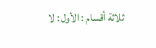ثلاثة أقسام : الأول : لا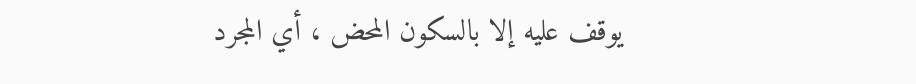يوقف عليه إلا بالسكون المحض ، أي المجرد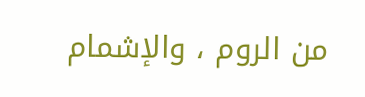من الروم ، والإشمام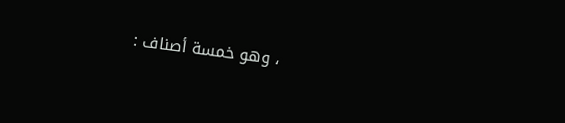، وهو خمسة أصناف :